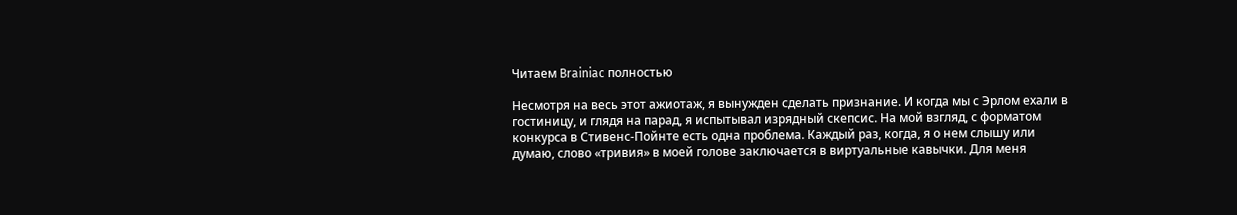Читаем Brainiac полностью

Несмотря на весь этот ажиотаж, я вынужден сделать признание. И когда мы с Эрлом ехали в гостиницу, и глядя на парад, я испытывал изрядный скепсис. На мой взгляд, с форматом конкурса в Стивенс-Пойнте есть одна проблема. Каждый раз, когда, я о нем слышу или думаю, слово «тривия» в моей голове заключается в виртуальные кавычки. Для меня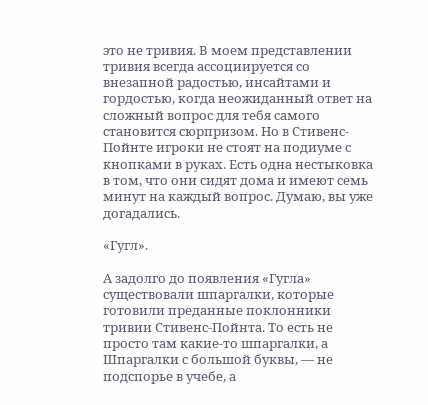это не тривия. В моем представлении тривия всегда ассоциируется со внезапной радостью, инсайтами и гордостью, когда неожиданный ответ на сложный вопрос для тебя самого становится сюрпризом. Но в Стивенс-Пойнте игроки не стоят на подиуме с кнопками в руках. Есть одна нестыковка в том, что они сидят дома и имеют семь минут на каждый вопрос. Думаю, вы уже догадались.

«Гугл».

А задолго до появления «Гугла» существовали шпаргалки, которые готовили преданные поклонники тривии Стивенс-Пойнта. То есть не просто там какие-то шпаргалки, а Шпаргалки с большой буквы, — не подспорье в учебе, а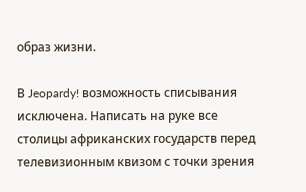образ жизни.

В Jeopardy! возможность списывания исключена. Написать на руке все столицы африканских государств перед телевизионным квизом с точки зрения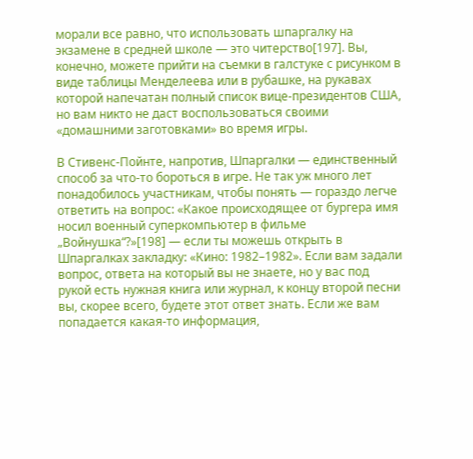морали все равно, что использовать шпаргалку на экзамене в средней школе — это читерство[197]. Вы, конечно, можете прийти на съемки в галстуке с рисунком в виде таблицы Менделеева или в рубашке, на рукавах которой напечатан полный список вице-президентов США, но вам никто не даст воспользоваться своими «домашними заготовками» во время игры.

В Стивенс-Пойнте, напротив, Шпаргалки — единственный способ за что-то бороться в игре. Не так уж много лет понадобилось участникам, чтобы понять — гораздо легче ответить на вопрос: «Какое происходящее от бургера имя носил военный суперкомпьютер в фильме „Войнушка“?»[198] — если ты можешь открыть в Шпаргалках закладку: «Кино: 1982–1982». Если вам задали вопрос, ответа на который вы не знаете, но у вас под рукой есть нужная книга или журнал, к концу второй песни вы, скорее всего, будете этот ответ знать. Если же вам попадается какая-то информация,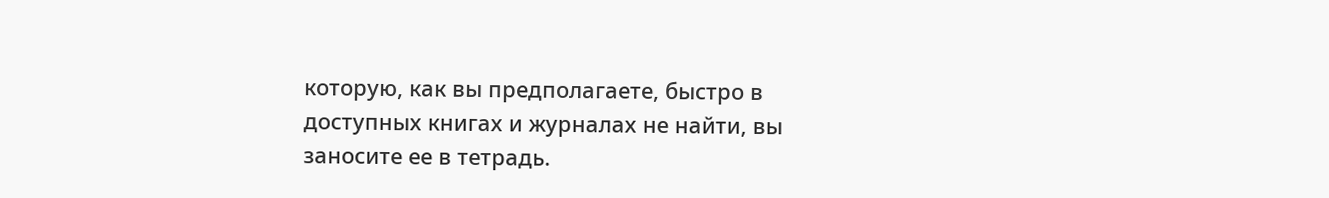которую, как вы предполагаете, быстро в доступных книгах и журналах не найти, вы заносите ее в тетрадь.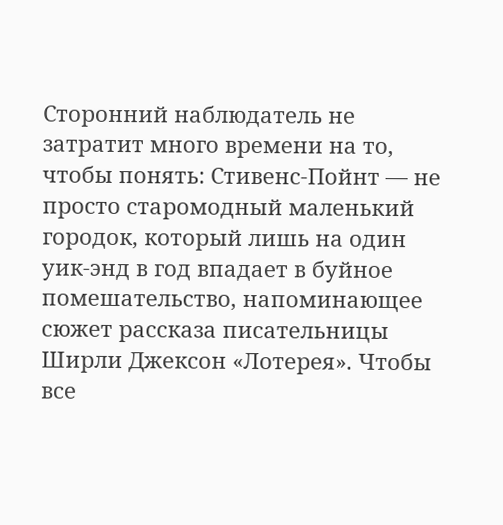Сторонний наблюдатель не затратит много времени на то, чтобы понять: Стивенс-Пойнт — не просто старомодный маленький городок, который лишь на один уик-энд в год впадает в буйное помешательство, напоминающее сюжет рассказа писательницы Ширли Джексон «Лотерея». Чтобы все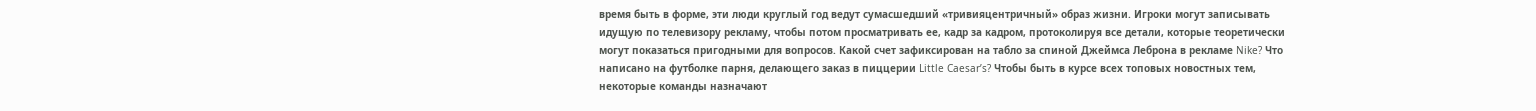время быть в форме, эти люди круглый год ведут сумасшедший «тривияцентричный» образ жизни. Игроки могут записывать идущую по телевизору рекламу, чтобы потом просматривать ее, кадр за кадром, протоколируя все детали, которые теоретически могут показаться пригодными для вопросов. Какой счет зафиксирован на табло за спиной Джеймса Леброна в рекламе Nike? Что написано на футболке парня, делающего заказ в пиццерии Little Caesar’s? Чтобы быть в курсе всех топовых новостных тем, некоторые команды назначают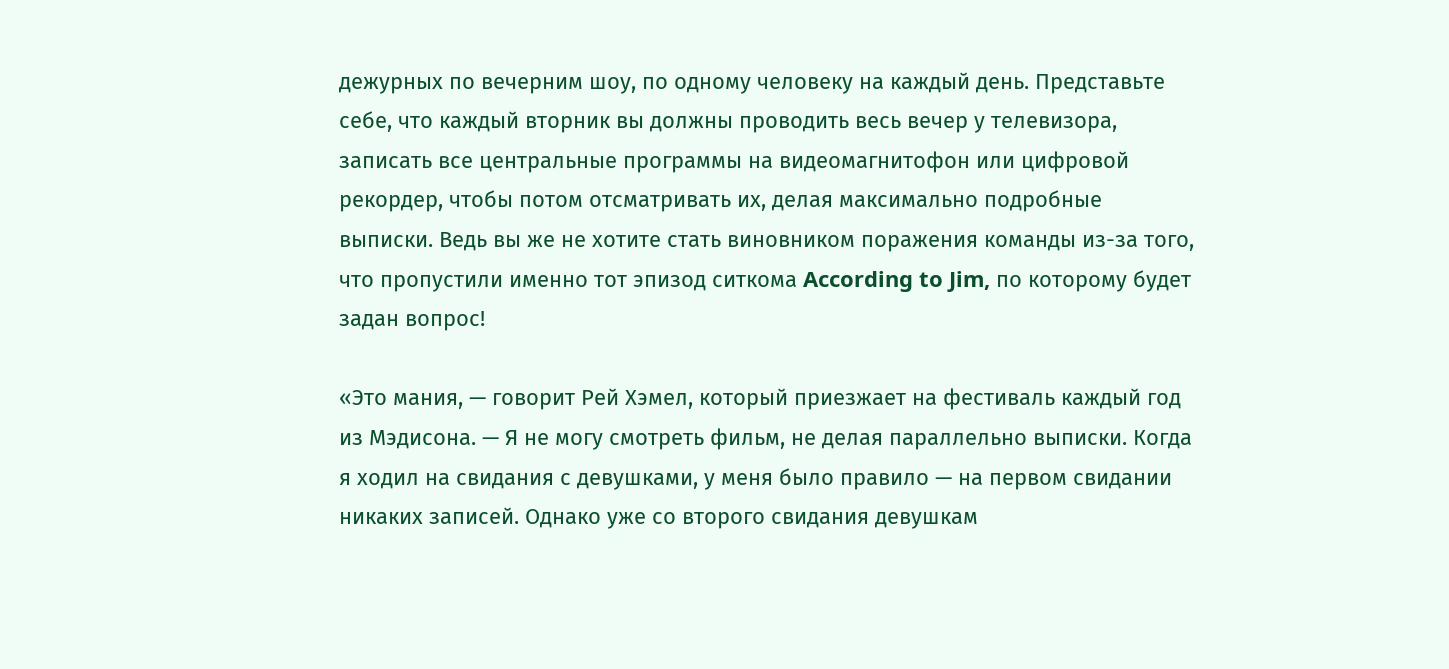дежурных по вечерним шоу, по одному человеку на каждый день. Представьте себе, что каждый вторник вы должны проводить весь вечер у телевизора, записать все центральные программы на видеомагнитофон или цифровой рекордер, чтобы потом отсматривать их, делая максимально подробные выписки. Ведь вы же не хотите стать виновником поражения команды из-за того, что пропустили именно тот эпизод ситкома According to Jim, по которому будет задан вопрос!

«Это мания, — говорит Рей Хэмел, который приезжает на фестиваль каждый год из Мэдисона. — Я не могу смотреть фильм, не делая параллельно выписки. Когда я ходил на свидания с девушками, у меня было правило — на первом свидании никаких записей. Однако уже со второго свидания девушкам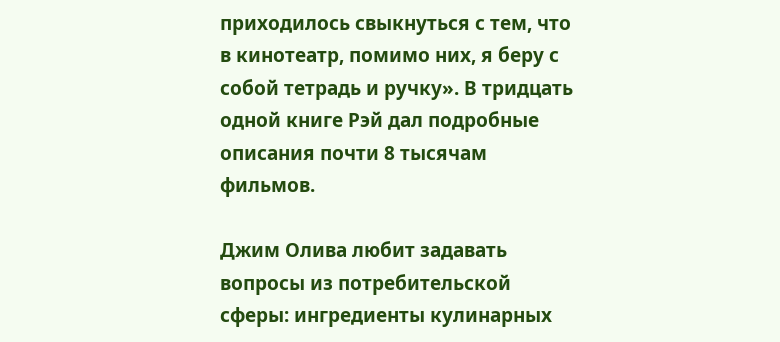приходилось свыкнуться с тем, что в кинотеатр, помимо них, я беру с собой тетрадь и ручку». В тридцать одной книге Рэй дал подробные описания почти 8 тысячам фильмов.

Джим Олива любит задавать вопросы из потребительской сферы: ингредиенты кулинарных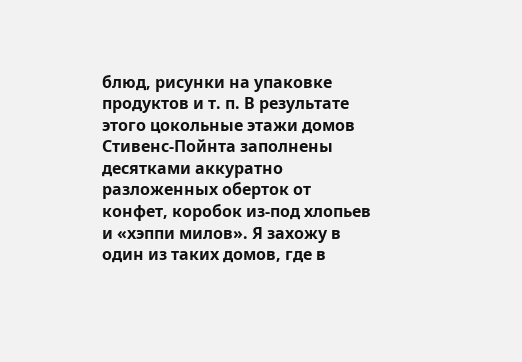блюд, рисунки на упаковке продуктов и т. п. В результате этого цокольные этажи домов Стивенс-Пойнта заполнены десятками аккуратно разложенных оберток от конфет, коробок из-под хлопьев и «хэппи милов». Я захожу в один из таких домов, где в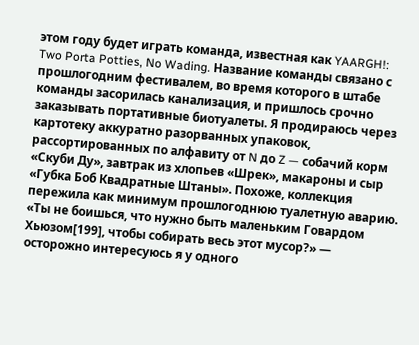этом году будет играть команда, известная как YAARGH!: Two Porta Potties, No Wading. Название команды связано с прошлогодним фестивалем, во время которого в штабе команды засорилась канализация, и пришлось срочно заказывать портативные биотуалеты. Я продираюсь через картотеку аккуратно разорванных упаковок, рассортированных по алфавиту от N до Z — собачий корм «Скуби Ду», завтрак из хлопьев «Шрек», макароны и сыр «Губка Боб Квадратные Штаны». Похоже, коллекция пережила как минимум прошлогоднюю туалетную аварию. «Ты не боишься, что нужно быть маленьким Говардом Хьюзом[199], чтобы собирать весь этот мусор?» — осторожно интересуюсь я у одного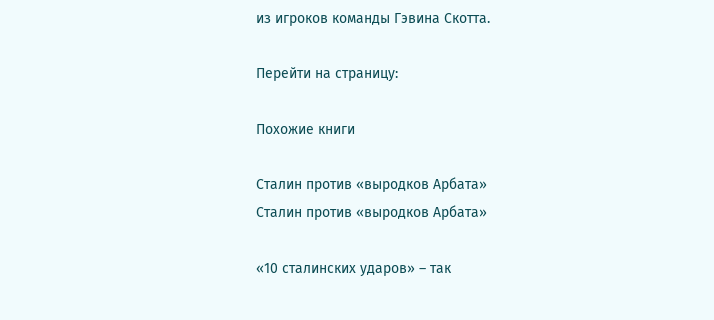из игроков команды Гэвина Скотта.

Перейти на страницу:

Похожие книги

Сталин против «выродков Арбата»
Сталин против «выродков Арбата»

«10 сталинских ударов» – так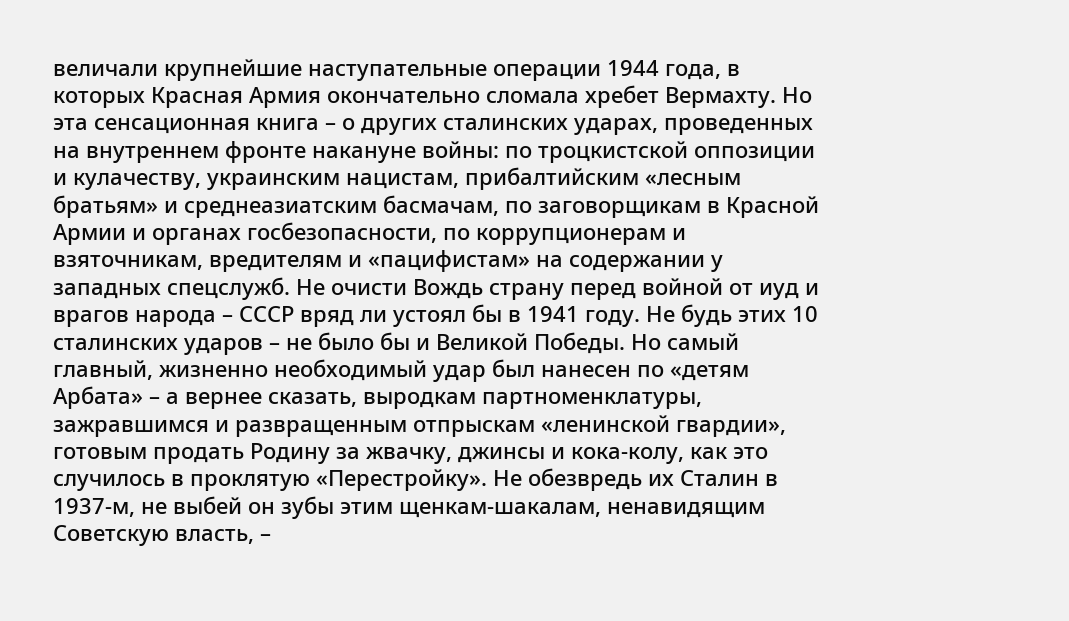величали крупнейшие наступательные операции 1944 года, в которых Красная Армия окончательно сломала хребет Вермахту. Но эта сенсационная книга – о других сталинских ударах, проведенных на внутреннем фронте накануне войны: по троцкистской оппозиции и кулачеству, украинским нацистам, прибалтийским «лесным братьям» и среднеазиатским басмачам, по заговорщикам в Красной Армии и органах госбезопасности, по коррупционерам и взяточникам, вредителям и «пацифистам» на содержании у западных спецслужб. Не очисти Вождь страну перед войной от иуд и врагов народа – СССР вряд ли устоял бы в 1941 году. Не будь этих 10 сталинских ударов – не было бы и Великой Победы. Но самый главный, жизненно необходимый удар был нанесен по «детям Арбата» – а вернее сказать, выродкам партноменклатуры, зажравшимся и развращенным отпрыскам «ленинской гвардии», готовым продать Родину за жвачку, джинсы и кока-колу, как это случилось в проклятую «Перестройку». Не обезвредь их Сталин в 1937-м, не выбей он зубы этим щенкам-шакалам, ненавидящим Советскую власть, –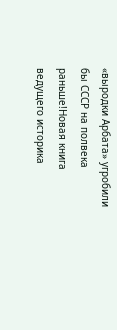«выродки Арбата» угробили бы СССР на полвека раньше!Новая книга ведущего историка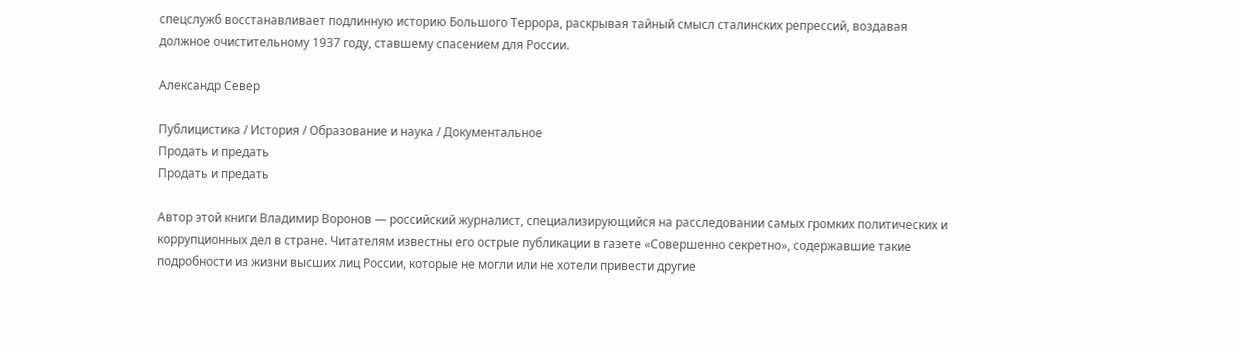спецслужб восстанавливает подлинную историю Большого Террора, раскрывая тайный смысл сталинских репрессий, воздавая должное очистительному 1937 году, ставшему спасением для России.

Александр Север

Публицистика / История / Образование и наука / Документальное
Продать и предать
Продать и предать

Автор этой книги Владимир Воронов — российский журналист, специализирующийся на расследовании самых громких политических и коррупционных дел в стране. Читателям известны его острые публикации в газете «Совершенно секретно», содержавшие такие подробности из жизни высших лиц России, которые не могли или не хотели привести другие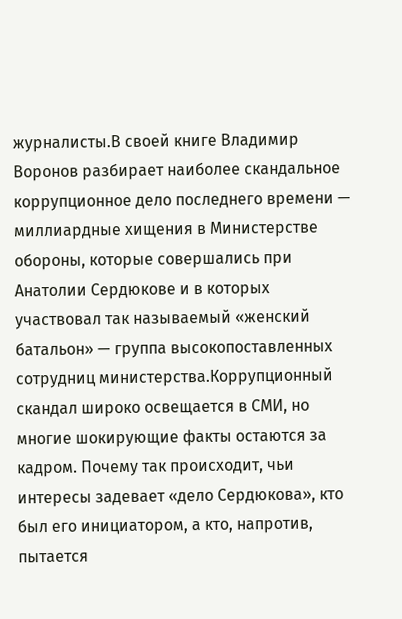журналисты.В своей книге Владимир Воронов разбирает наиболее скандальное коррупционное дело последнего времени — миллиардные хищения в Министерстве обороны, которые совершались при Анатолии Сердюкове и в которых участвовал так называемый «женский батальон» — группа высокопоставленных сотрудниц министерства.Коррупционный скандал широко освещается в СМИ, но многие шокирующие факты остаются за кадром. Почему так происходит, чьи интересы задевает «дело Сердюкова», кто был его инициатором, а кто, напротив, пытается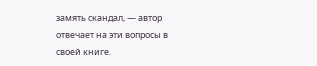замять скандал, — автор отвечает на эти вопросы в своей книге.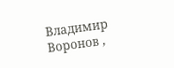Владимир Воронов ,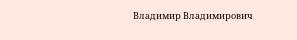Владимир Владимирович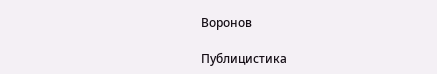Воронов

Публицистика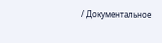/ Документальное